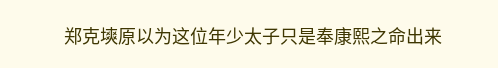郑克塽原以为这位年少太子只是奉康熙之命出来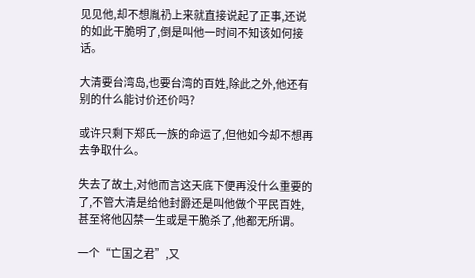见见他,却不想胤礽上来就直接说起了正事,还说的如此干脆明了,倒是叫他一时间不知该如何接话。

大清要台湾岛,也要台湾的百姓,除此之外,他还有别的什么能讨价还价吗?

或许只剩下郑氏一族的命运了,但他如今却不想再去争取什么。

失去了故土,对他而言这天底下便再没什么重要的了,不管大清是给他封爵还是叫他做个平民百姓,甚至将他囚禁一生或是干脆杀了,他都无所谓。

一个“亡国之君”,又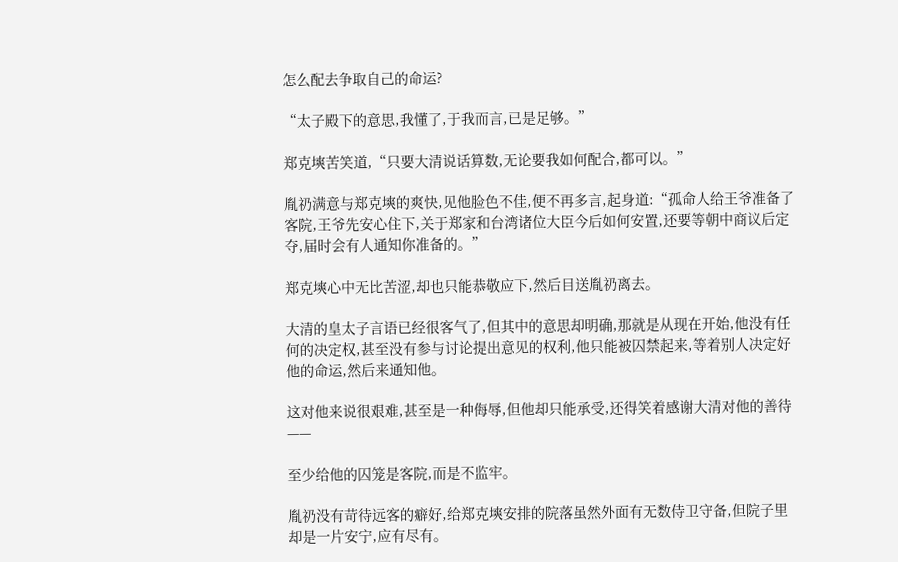怎么配去争取自己的命运?

“太子殿下的意思,我懂了,于我而言,已是足够。”

郑克塽苦笑道,“只要大清说话算数,无论要我如何配合,都可以。”

胤礽满意与郑克塽的爽快,见他脸色不佳,便不再多言,起身道:“孤命人给王爷准备了客院,王爷先安心住下,关于郑家和台湾诸位大臣今后如何安置,还要等朝中商议后定夺,届时会有人通知你准备的。”

郑克塽心中无比苦涩,却也只能恭敬应下,然后目送胤礽离去。

大清的皇太子言语已经很客气了,但其中的意思却明确,那就是从现在开始,他没有任何的决定权,甚至没有参与讨论提出意见的权利,他只能被囚禁起来,等着别人决定好他的命运,然后来通知他。

这对他来说很艰难,甚至是一种侮辱,但他却只能承受,还得笑着感谢大清对他的善待——

至少给他的囚笼是客院,而是不监牢。

胤礽没有苛待远客的癖好,给郑克塽安排的院落虽然外面有无数侍卫守备,但院子里却是一片安宁,应有尽有。